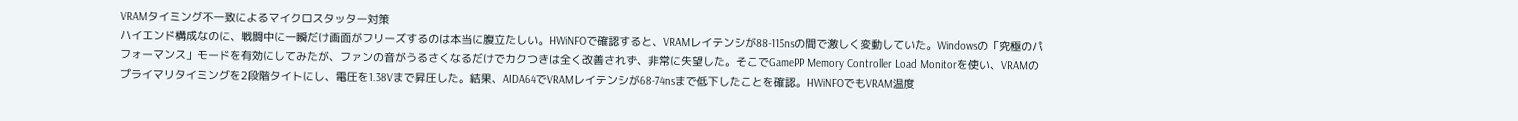VRAMタイミング不一致によるマイクロスタッター対策
ハイエンド構成なのに、戦闘中に一瞬だけ画面がフリーズするのは本当に腹立たしい。HWiNFOで確認すると、VRAMレイテンシが88-115nsの間で激しく変動していた。Windowsの「究極のパフォーマンス」モードを有効にしてみたが、ファンの音がうるさくなるだけでカクつきは全く改善されず、非常に失望した。そこでGamePP Memory Controller Load Monitorを使い、VRAMのプライマリタイミングを2段階タイトにし、電圧を1.38Vまで昇圧した。結果、AIDA64でVRAMレイテンシが68-74nsまで低下したことを確認。HWiNFOでもVRAM温度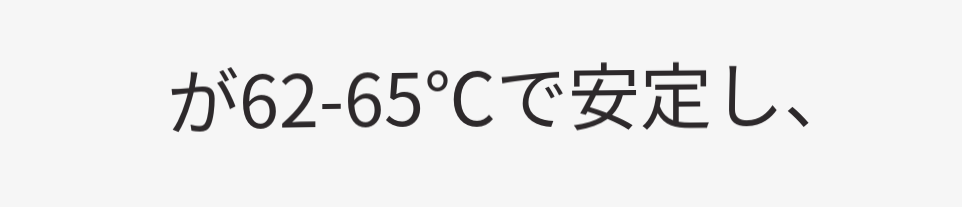が62-65℃で安定し、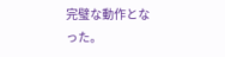完璧な動作となった。